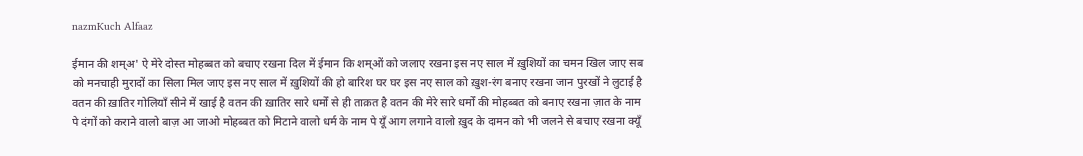nazmKuch Alfaaz

ईमान की शम्अ' ऐ मेरे दोस्त मोहब्बत को बचाए रखना दिल में ईमान कि शम्ओं को जलाए रखना इस नए साल में ख़ुशियों का चमन खिल जाए सब को मनचाही मुरादों का सिला मिल जाए इस नए साल में ख़ुशियों की हो बारिश घर घर इस नए साल को ख़ुश-रंग बनाए रखना जान पुरखों ने लुटाई है वतन की ख़ातिर गोलियाँ सीने में खाई है वतन की ख़ातिर सारे धर्मों से ही ताक़त है वतन की मेरे सारे धर्मों की मोहब्बत को बनाए रखना ज़ात के नाम पे दंगों को कराने वालो बाज़ आ जाओ मोहब्बत को मिटाने वालो धर्म के नाम पे यूँ आग लगाने वालो ख़ुद के दामन को भी जलने से बचाए रखना क्यूँ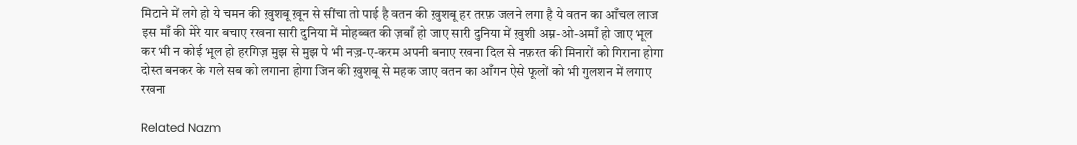मिटाने में लगे हो ये चमन की ख़ुशबू ख़ून से सींचा तो पाई है वतन की ख़ुशबू हर तरफ़ जलने लगा है ये वतन का आँचल लाज इस माँ की मेरे यार बचाए रखना सारी दुनिया में मोहब्बत की ज़बाँ हो जाए सारी दुनिया में ख़ुशी अम्न-ओ-अमाँ हो जाए भूल कर भी न कोई भूल हो हरगिज़ मुझ से मुझ पे भी नज़्र-ए-करम अपनी बनाए रखना दिल से नफ़रत की मिनारों को गिराना होगा दोस्त बनकर के गले सब को लगाना होगा जिन की ख़ुशबू से महक जाए वतन का आँगन ऐसे फूलों को भी गुलशन में लगाए रखना

Related Nazm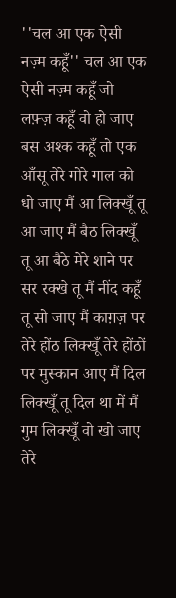''चल आ एक ऐसी नज़्म कहूँ'' चल आ एक ऐसी नज़्म कहूँ जो लफ़्ज़ कहूँ वो हो जाए बस अश्क कहूँ तो एक आँसू तेरे गोरे गाल को धो जाए मैं आ लिक्खूँ तू आ जाए मैं बैठ लिक्खूँ तू आ बैठे मेरे शाने पर सर रक्खे तू मैं नींद कहूँ तू सो जाए मैं काग़ज़ पर तेरे होंठ लिक्खूँ तेरे होंठों पर मुस्कान आए मैं दिल लिक्खूँ तू दिल था में मैं गुम लिक्खूँ वो खो जाए तेरे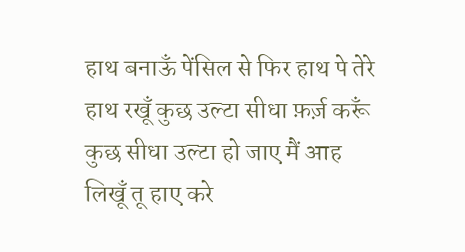हाथ बनाऊँ पेंसिल से फिर हाथ पे तेरे हाथ रखूँ कुछ उल्टा सीधा फ़र्ज़ करूँ कुछ सीधा उल्टा हो जाए मैं आह लिखूँ तू हाए करे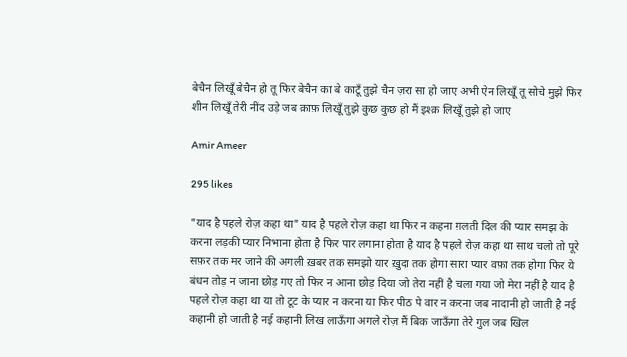बेचैन लिखूँ बेचैन हो तू फिर बेचैन का बे काटूँ तुझे चैन ज़रा सा हो जाए अभी ऐन लिखूँ तू सोचे मुझे फिर शीन लिखूँ तेरी नींद उड़े जब क़ाफ़ लिखूँ तुझे कुछ कुछ हो मैं इश्क़ लिखूँ तुझे हो जाए

Amir Ameer

295 likes

"याद है पहले रोज़ कहा था" याद है पहले रोज़ कहा था फिर न कहना ग़लती दिल की प्यार समझ के करना लड़की प्यार निभाना होता है फिर पार लगाना होता है याद है पहले रोज़ कहा था साथ चलो तो पूरे सफ़र तक मर जाने की अगली ख़बर तक समझो यार ख़ुदा तक होगा सारा प्यार वफ़ा तक होगा फिर ये बंधन तोड़ न जाना छोड़ गए तो फिर न आना छोड़ दिया जो तेरा नहीं है चला गया जो मेरा नहीं है याद है पहले रोज़ कहा था या तो टूट के प्यार न करना या फिर पीठ पे वार न करना जब नादानी हो जाती है नई कहानी हो जाती है नई कहानी लिख लाऊँगा अगले रोज़ मैं बिक जाऊँगा तेरे गुल जब खिल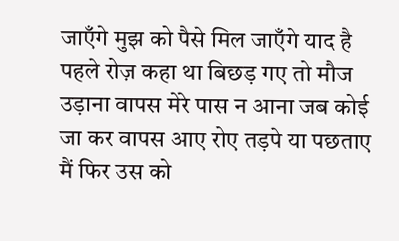जाएँगे मुझ को पैसे मिल जाएँगे याद है पहले रोज़ कहा था बिछड़ गए तो मौज उड़ाना वापस मेरे पास न आना जब कोई जा कर वापस आए रोए तड़पे या पछताए मैं फिर उस को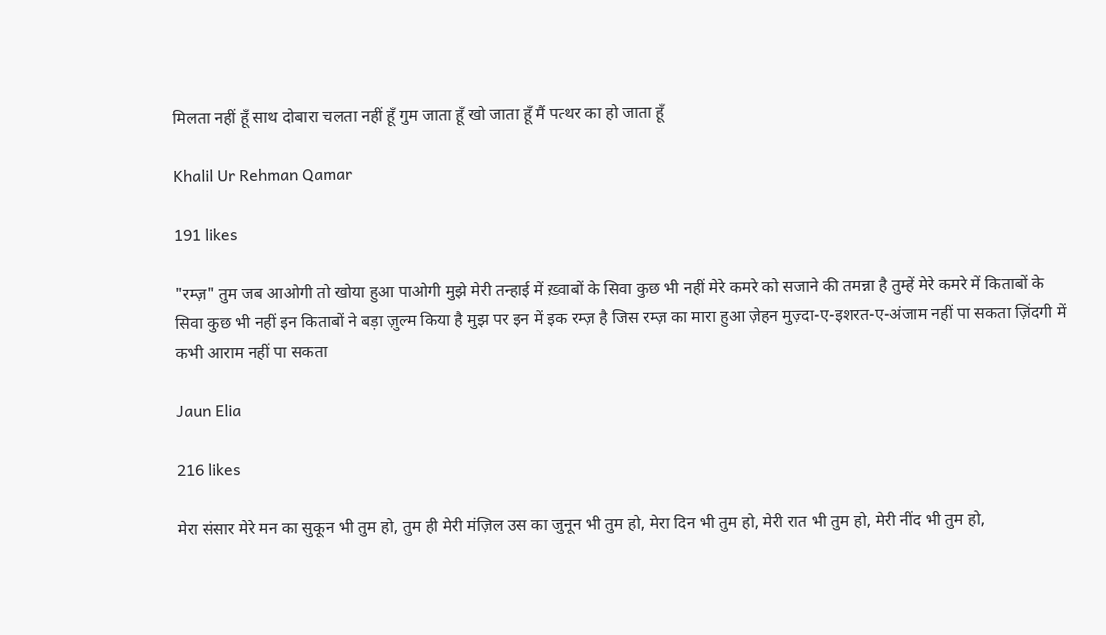मिलता नहीं हूँ साथ दोबारा चलता नहीं हूँ गुम जाता हूँ खो जाता हूँ मैं पत्थर का हो जाता हूँ

Khalil Ur Rehman Qamar

191 likes

"रम्ज़" तुम जब आओगी तो खोया हुआ पाओगी मुझे मेरी तन्हाई में ख़्वाबों के सिवा कुछ भी नहीं मेरे कमरे को सजाने की तमन्ना है तुम्हें मेरे कमरे में किताबों के सिवा कुछ भी नहीं इन किताबों ने बड़ा ज़ुल्म किया है मुझ पर इन में इक रम्ज़ है जिस रम्ज़ का मारा हुआ ज़ेहन मुज़्दा-ए-इशरत-ए-अंजाम नहीं पा सकता ज़िंदगी में कभी आराम नहीं पा सकता

Jaun Elia

216 likes

मेरा संसार मेरे मन का सुकून भी तुम हो, तुम ही मेरी मंज़िल उस का जुनून भी तुम हो, मेरा दिन भी तुम हो, मेरी रात भी तुम हो, मेरी नींद भी तुम हो,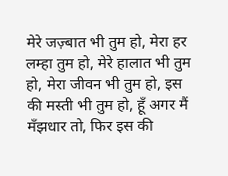मेरे जज़्बात भी तुम हो, मेरा हर लम्हा तुम हो, मेरे हालात भी तुम हो, मेरा जीवन भी तुम हो, इस की मस्ती भी तुम हो, हूँ अगर मैं मँझधार तो, फिर इस की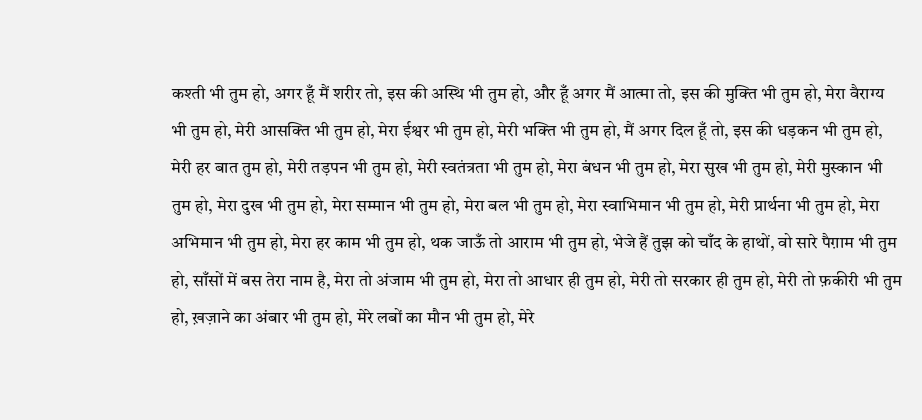कश्ती भी तुम हो, अगर हूँ मैं शरीर तो, इस की अस्थि भी तुम हो, और हूँ अगर मैं आत्मा तो, इस की मुक्ति भी तुम हो, मेरा वैराग्य भी तुम हो, मेरी आसक्ति भी तुम हो, मेरा ईश्वर भी तुम हो, मेरी भक्ति भी तुम हो, मैं अगर दिल हूँ तो, इस की धड़कन भी तुम हो, मेरी हर बात तुम हो, मेरी तड़पन भी तुम हो, मेरी स्वतंत्रता भी तुम हो, मेरा बंधन भी तुम हो, मेरा सुख भी तुम हो, मेरी मुस्कान भी तुम हो, मेरा दुख भी तुम हो, मेरा सम्मान भी तुम हो, मेरा बल भी तुम हो, मेरा स्वाभिमान भी तुम हो, मेरी प्रार्थना भी तुम हो, मेरा अभिमान भी तुम हो, मेरा हर काम भी तुम हो, थक जाऊँ तो आराम भी तुम हो, भेजे हैं तुझ को चाँद के हाथों, वो सारे पैग़ाम भी तुम हो, साँसों में बस तेरा नाम है, मेरा तो अंजाम भी तुम हो, मेरा तो आधार ही तुम हो, मेरी तो सरकार ही तुम हो, मेरी तो फ़कीरी भी तुम हो, ख़ज़ाने का अंबार भी तुम हो, मेरे लबों का मौन भी तुम हो, मेरे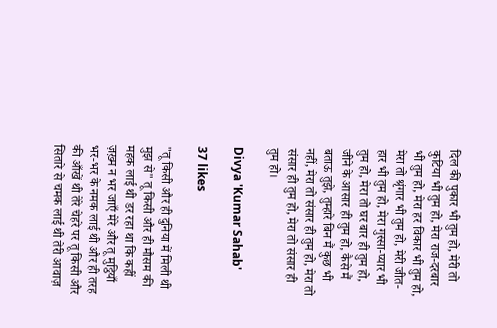दिल की पुकार भी तुम हो, मेरी तो कुटिया भी तुम हो, मेरा राज-दरबार भी तुम हो, मेरा हर विकार भी तुम हो, मेरा तो श्रृंगार भी तुम हो, मेरी जीत-हार भी तुम हो, मेरा गुस्सा-प्यार भी तुम हो, मेरा तो घर बार ही तुम हो, जीने के आसार ही तुम हो, कैसे मैं बताऊ तुझे, तुम्हारे बिन मैं कुछ भी नहीं, मेरा तो संसार ही तुम हो, मेरा तो संसार ही तुम हो, मेरा तो संसार ही तुम हो।

Divya 'Kumar Sahab'

37 likes

"तू किसी और ही दुनिया में मिली थी मुझ से" तू किसी और ही मौसम की महक लाई थी डर रहा था कि कहीं ज़ख़्म न भर जाएँ मेरे और तू मुट्ठियाँ भर-भर के नमक लाई थी और ही तरह की आँखें थी तेरे चेहरे पर तू किसी और सितारे से चमक लाई थी तेरी आवाज़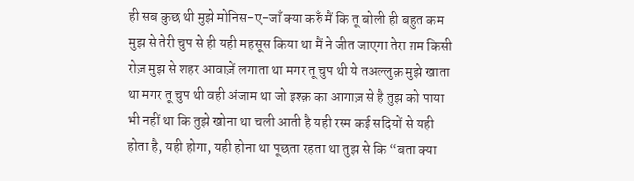ही सब कुछ थी मुझे मोनिस-ए-जाँ क्या करुँ मैं कि तू बोली ही बहुत कम मुझ से तेरी चुप से ही यही महसूस किया था मैं ने जीत जाएगा तेरा ग़म किसी रोज़ मुझ से शहर आवाज़ें लगाता था मगर तू चुप थी ये तअल्लुक़ मुझे खाता था मगर तू चुप थी वही अंजाम था जो इश्क़ का आगाज़ से है तुझ को पाया भी नहीं था कि तुझे खोना था चली आती है यही रस्म कई सदियों से यही होता है, यही होगा, यही होना था पूछता रहता था तुझ से कि “बता क्या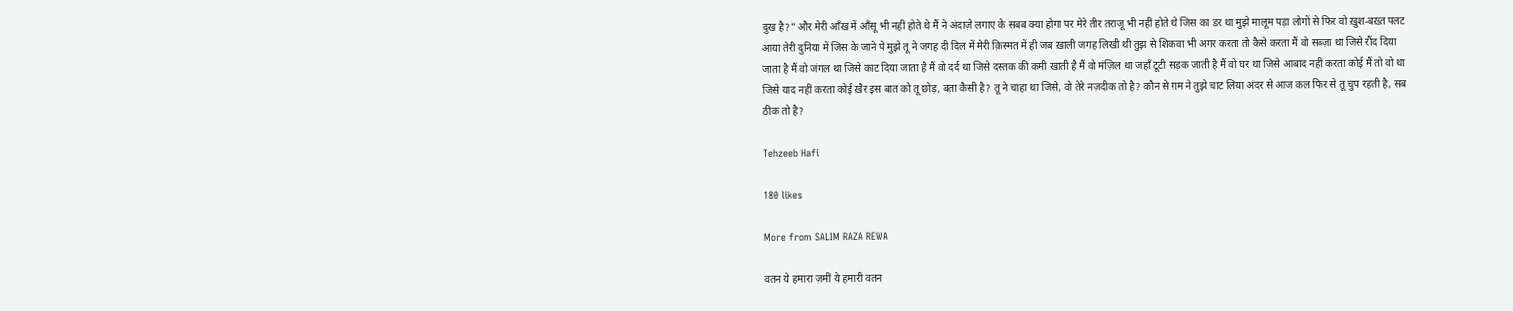दुख है?” और मेरी आँख में आँसू भी नहीं होते थे मैं ने अंदाज़े लगाए के सबब क्या होगा पर मेरे तीर तराजू भी नहीं होते थे जिस का डर था मुझे मालूम पड़ा लोगों से फिर वो ख़ुश-बख़्त पलट आया तेरी दुनिया में जिस के जाने पे मुझे तू ने जगह दी दिल में मेरी क़िस्मत में ही जब ख़ाली जगह लिखी थी तुझ से शिकवा भी अगर करता तो कैसे करता मैं वो सब्ज़ा था जिसे रौंद दिया जाता है मैं वो जंगल था जिसे काट दिया जाता है मैं वो दर्द था जिसे दस्तक की कमी खाती है मैं वो मंज़िल था जहाँ टूटी सड़क जाती है मैं वो घर था जिसे आबाद नहीं करता कोई मैं तो वो था जिसे याद नहीं करता कोई ख़ैर इस बात को तू छोड़, बता कैसी है? तू ने चाहा था जिसे, वो तेरे नज़दीक तो है? कौन से ग़म ने तुझे चाट लिया अंदर से आज कल फिर से तू चुप रहती है, सब ठीक तो है?

Tehzeeb Hafi

180 likes

More from SALIM RAZA REWA

वतन ये हमारा ज़मीं ये हमारी वतन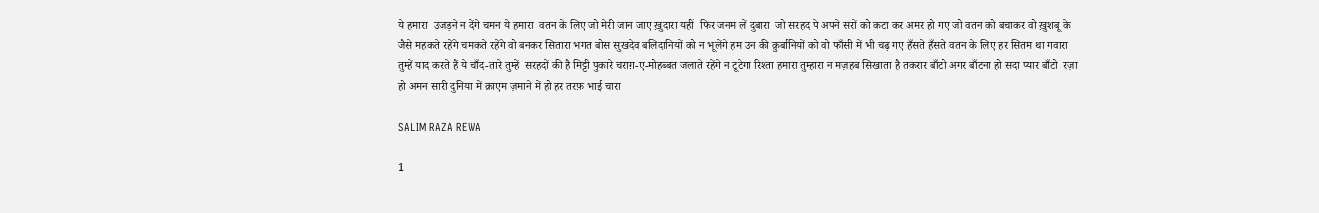ये हमारा  उजड़ने न देंगे चमन ये हमारा  वतन के लिए जो मेरी जान जाए ख़ुदारा यहीं  फिर जनम लें दुबारा  जो सरहद पे अपने सरों को कटा कर अमर हो गए जो वतन को बचाकर वो ख़ुशबू के जैसे महकते रहेंगे चमकते रहेंगे वो बनकर सितारा भगत बोस सुखदेव बलिदानियों को न भूलेंगे हम उन की क़ुर्बानियों को वो फाँसी में भी चढ़ गए हँसते हँसते वतन के लिए हर सितम था गवारा  तुम्हें याद करते हैं ये चाँद-तारे तुम्हें  सरहदों की है मिट्टी पुकारे चराग़-ए-मोहब्बत जलाते रहेंगे न टूटेगा रिश्ता हमारा तुम्हारा न मज़हब सिखाता है तकरार बाँटो अगर बाँटना हो सदा प्यार बाँटो  रज़ा हो अमन सारी दुनिया में क़ाएम ज़माने में हो हर तरफ़ भाई चारा

SALIM RAZA REWA

1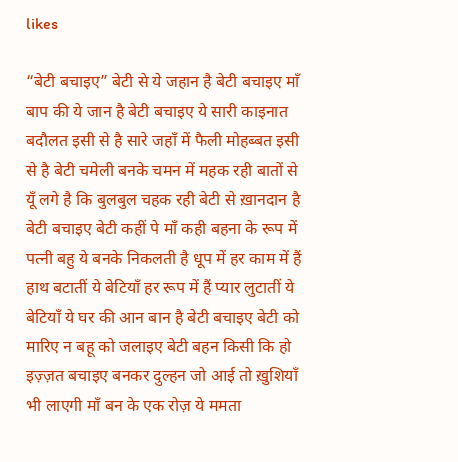likes

“बेटी बचाइए” बेटी से ये जहान है बेटी बचाइए माँ बाप की ये जान है बेटी बचाइए ये सारी काइनात बदौलत इसी से है सारे जहाँ में फैली मोहब्बत इसी से है बेटी चमेली बनके चमन में महक रही बातों से यूँ लगे है कि बुलबुल चहक रही बेटी से ख़ानदान है बेटी बचाइए बेटी कहीं पे माँ कही बहना के रूप में पत्नी बहु ये बनके निकलती है धूप में हर काम में हैं हाथ बटातीं ये बेटियाँ हर रूप में हैं प्यार लुटातीं ये बेटियाँ ये घर की आन बान है बेटी बचाइए बेटी को मारिए न बहू को जलाइए बेटी बहन किसी कि हो इज़्ज़त बचाइए बनकर दुल्हन जो आई तो ख़ुशियाँ भी लाएगी माँ बन के एक रोज़ ये ममता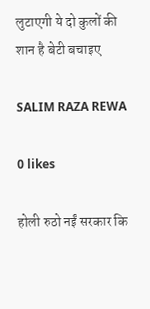लुटाएगी ये दो कुलों की शान है बेटी बचाइए

SALIM RAZA REWA

0 likes

होली रुठो नईं सरकार कि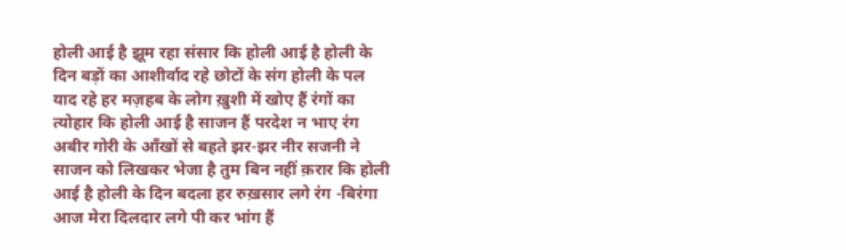होली आई है झूम रहा संसार कि होली आई है होली के दिन बड़ों का आशीर्वाद रहे छोटों के संग होली के पल याद रहे हर मज़हब के लोग ख़ुशी में खोए हैं रंगों का त्योहार कि होली आई है साजन हैं परदेश न भाए रंग अबीर गोरी के आँखों से बहते झर-झर नीर सजनी ने साजन को लिखकर भेजा है तुम बिन नहीं क़रार कि होली आई है होली के दिन बदला हर रुख़सार लगे रंग -बिरंगा आज मेरा दिलदार लगे पी कर भांग हैं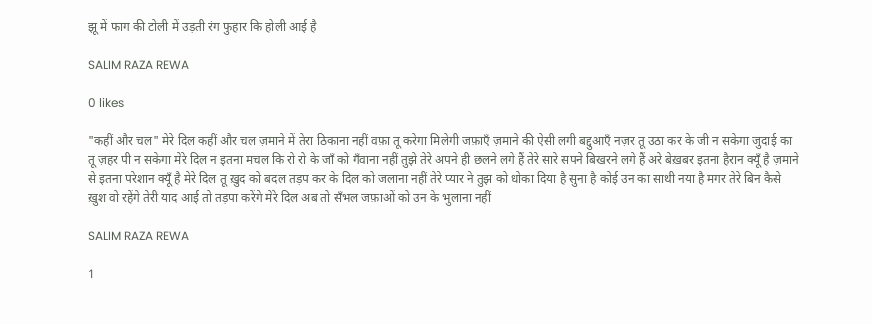झू में फाग की टोली में उड़ती रंग फुहार कि होली आई है

SALIM RAZA REWA

0 likes

"कहीं और चल" मेरे दिल कहीं और चल ज़माने में तेरा ठिकाना नहीं वफ़ा तू करेगा मिलेगी जफ़ाएँ ज़माने की ऐसी लगी बद्दुआएँ नज़र तू उठा कर के जी न सकेगा जुदाई का तू ज़हर पी न सकेगा मेरे दिल न इतना मचल कि रो रो के जाँ को गँवाना नहीं तुझे तेरे अपने ही छलने लगे हैं तेरे सारे सपने बिखरने लगे हैं अरे बेख़बर इतना हैरान क्यूँ है ज़माने से इतना परेशान क्यूँ है मेरे दिल तू ख़ुद को बदल तड़प कर के दिल को जलाना नहीं तेरे प्यार ने तुझ को धोका दिया है सुना है कोई उन का साथी नया है मगर तेरे बिन कैसे ख़ुश वो रहेंगे तेरी याद आई तो तड़पा करेंगे मेरे दिल अब तो सँभल जफ़ाओं को उन के भुलाना नहीं

SALIM RAZA REWA

1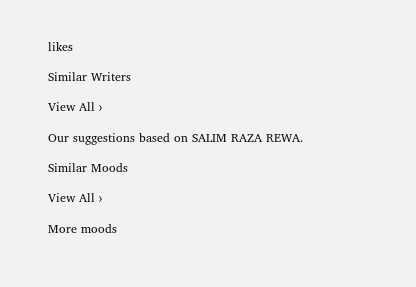likes

Similar Writers

View All ›

Our suggestions based on SALIM RAZA REWA.

Similar Moods

View All ›

More moods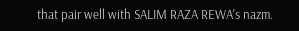that pair well with SALIM RAZA REWA's nazm.